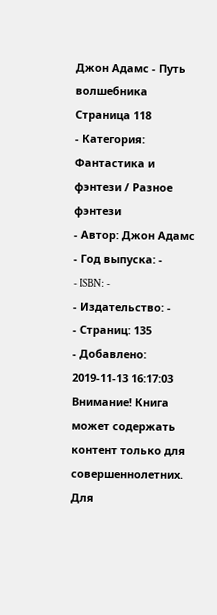Джон Адамс - Путь волшебника Страница 118
- Категория: Фантастика и фэнтези / Разное фэнтези
- Автор: Джон Адамс
- Год выпуска: -
- ISBN: -
- Издательство: -
- Страниц: 135
- Добавлено: 2019-11-13 16:17:03
Внимание! Книга может содержать контент только для совершеннолетних. Для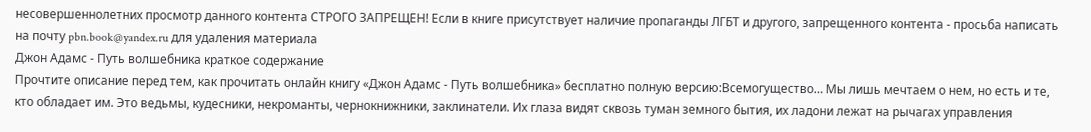несовершеннолетних просмотр данного контента СТРОГО ЗАПРЕЩЕН! Если в книге присутствует наличие пропаганды ЛГБТ и другого, запрещенного контента - просьба написать на почту pbn.book@yandex.ru для удаления материала
Джон Адамс - Путь волшебника краткое содержание
Прочтите описание перед тем, как прочитать онлайн книгу «Джон Адамс - Путь волшебника» бесплатно полную версию:Всемогущество… Мы лишь мечтаем о нем, но есть и те, кто обладает им. Это ведьмы, кудесники, некроманты, чернокнижники, заклинатели. Их глаза видят сквозь туман земного бытия, их ладони лежат на рычагах управления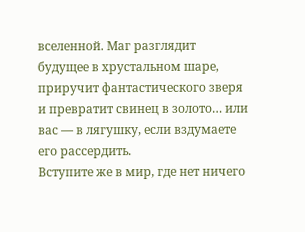вселенной. Маг разглядит будущее в хрустальном шаре, приручит фантастического зверя и превратит свинец в золото… или вас — в лягушку, если вздумаете его рассердить.
Вступите же в мир, где нет ничего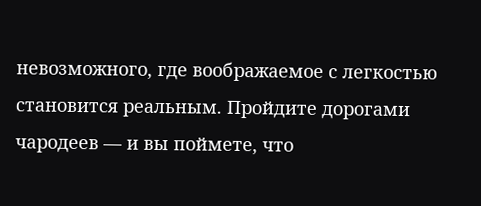невозможного, где воображаемое с легкостью становится реальным. Пройдите дорогами чародеев — и вы поймете, что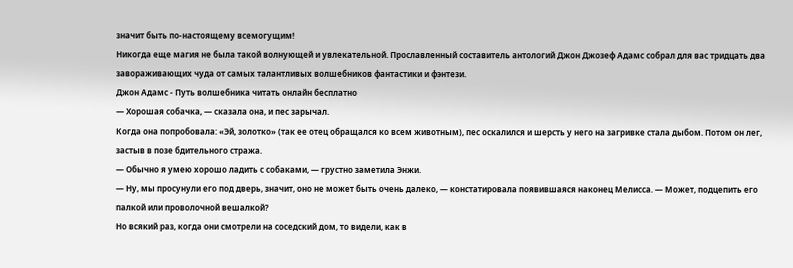значит быть по-настоящему всемогущим!
Никогда еще магия не была такой волнующей и увлекательной. Прославленный составитель антологий Джон Джозеф Адамс собрал для вас тридцать два завораживающих чуда от самых талантливых волшебников фантастики и фэнтези.
Джон Адамс - Путь волшебника читать онлайн бесплатно
— Хорошая собачка, — сказала она, и пес зарычал.
Когда она попробовала: «Эй, золотко» (так ее отец обращался ко всем животным), пес оскалился и шерсть у него на загривке стала дыбом. Потом он лег, застыв в позе бдительного стража.
— Обычно я умею хорошо ладить с собаками, — грустно заметила Энжи.
— Ну, мы просунули его под дверь, значит, оно не может быть очень далеко, — констатировала появившаяся наконец Мелисса. — Может, подцепить его палкой или проволочной вешалкой?
Но всякий раз, когда они смотрели на соседский дом, то видели, как в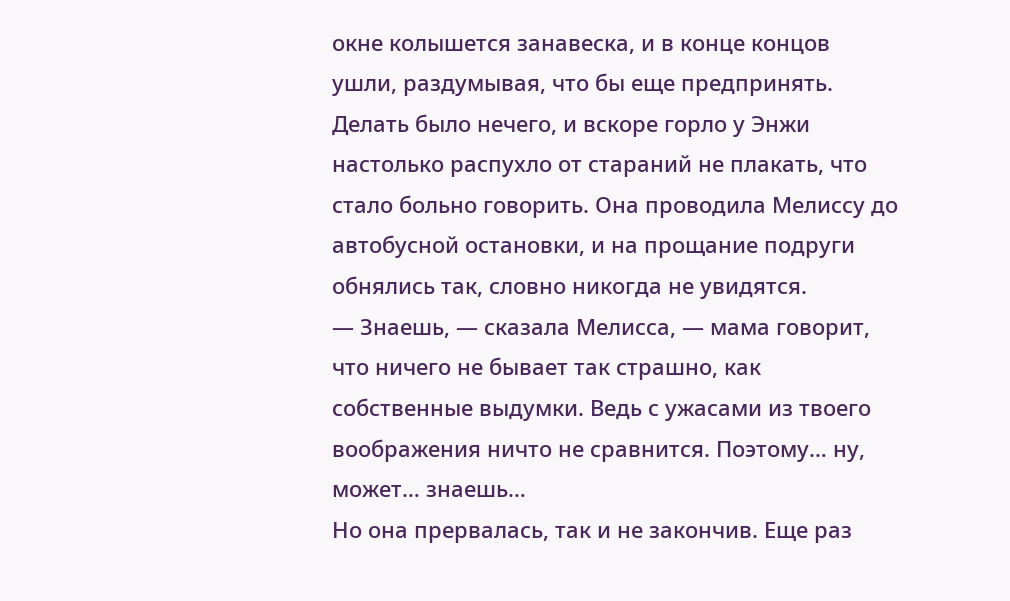окне колышется занавеска, и в конце концов ушли, раздумывая, что бы еще предпринять. Делать было нечего, и вскоре горло у Энжи настолько распухло от стараний не плакать, что стало больно говорить. Она проводила Мелиссу до автобусной остановки, и на прощание подруги обнялись так, словно никогда не увидятся.
— Знаешь, — сказала Мелисса, — мама говорит, что ничего не бывает так страшно, как собственные выдумки. Ведь с ужасами из твоего воображения ничто не сравнится. Поэтому… ну, может… знаешь…
Но она прервалась, так и не закончив. Еще раз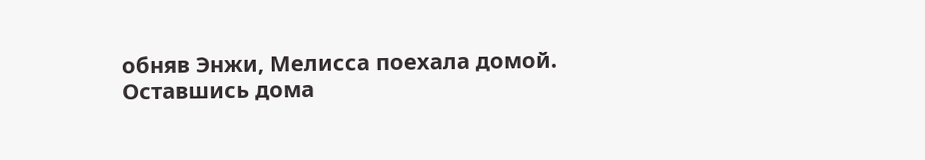обняв Энжи, Мелисса поехала домой.
Оставшись дома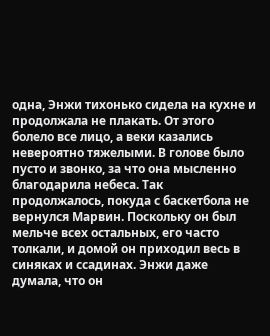одна, Энжи тихонько сидела на кухне и продолжала не плакать. От этого болело все лицо, а веки казались невероятно тяжелыми. В голове было пусто и звонко, за что она мысленно благодарила небеса. Так продолжалось, покуда с баскетбола не вернулся Марвин. Поскольку он был мельче всех остальных, его часто толкали, и домой он приходил весь в синяках и ссадинах. Энжи даже думала, что он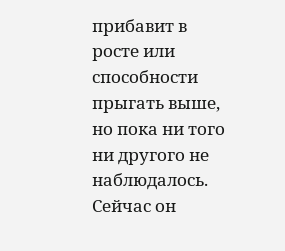прибавит в росте или способности прыгать выше, но пока ни того ни другого не наблюдалось. Сейчас он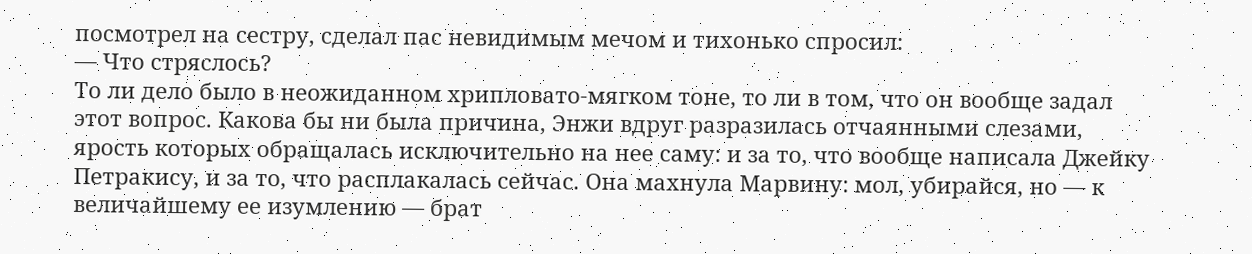посмотрел на сестру, сделал пас невидимым мечом и тихонько спросил:
— Что стряслось?
То ли дело было в неожиданном хрипловато-мягком тоне, то ли в том, что он вообще задал этот вопрос. Какова бы ни была причина, Энжи вдруг разразилась отчаянными слезами, ярость которых обращалась исключительно на нее саму: и за то, что вообще написала Джейку Петракису, и за то, что расплакалась сейчас. Она махнула Марвину: мол, убирайся, но — к величайшему ее изумлению — брат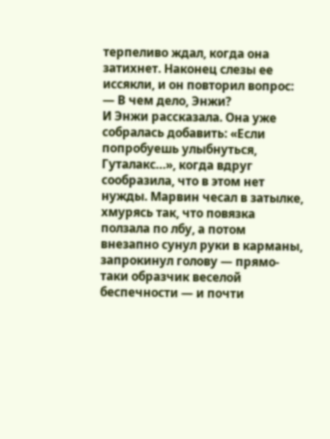терпеливо ждал, когда она затихнет. Наконец слезы ее иссякли, и он повторил вопрос:
— В чем дело, Энжи?
И Энжи рассказала. Она уже собралась добавить: «Если попробуешь улыбнуться, Гуталакс…», когда вдруг сообразила, что в этом нет нужды. Марвин чесал в затылке, хмурясь так, что повязка ползала по лбу, а потом внезапно сунул руки в карманы, запрокинул голову — прямо-таки образчик веселой беспечности — и почти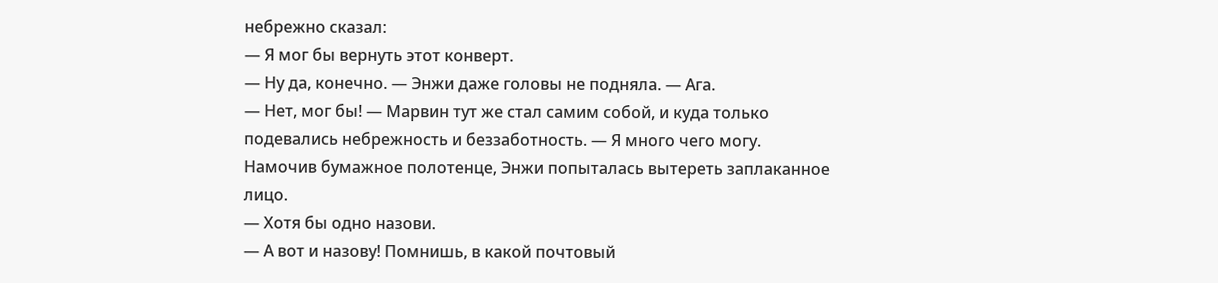небрежно сказал:
— Я мог бы вернуть этот конверт.
— Ну да, конечно. — Энжи даже головы не подняла. — Ага.
— Нет, мог бы! — Марвин тут же стал самим собой, и куда только подевались небрежность и беззаботность. — Я много чего могу.
Намочив бумажное полотенце, Энжи попыталась вытереть заплаканное лицо.
— Хотя бы одно назови.
— А вот и назову! Помнишь, в какой почтовый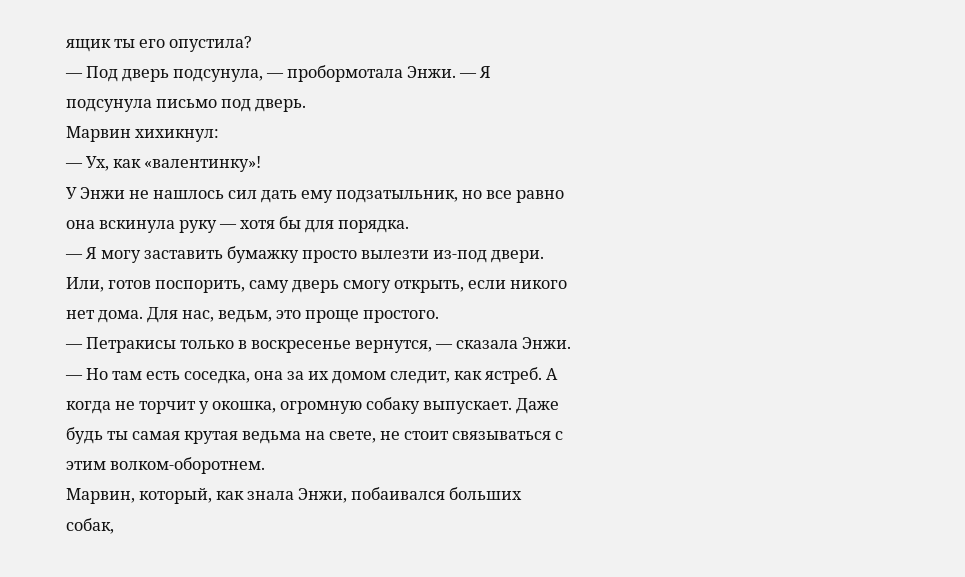ящик ты его опустила?
— Под дверь подсунула, — пробормотала Энжи. — Я подсунула письмо под дверь.
Марвин хихикнул:
— Ух, как «валентинку»!
У Энжи не нашлось сил дать ему подзатыльник, но все равно она вскинула руку — хотя бы для порядка.
— Я могу заставить бумажку просто вылезти из-под двери. Или, готов поспорить, саму дверь смогу открыть, если никого нет дома. Для нас, ведьм, это проще простого.
— Петракисы только в воскресенье вернутся, — сказала Энжи. — Но там есть соседка, она за их домом следит, как ястреб. А когда не торчит у окошка, огромную собаку выпускает. Даже будь ты самая крутая ведьма на свете, не стоит связываться с этим волком-оборотнем.
Марвин, который, как знала Энжи, побаивался больших собак,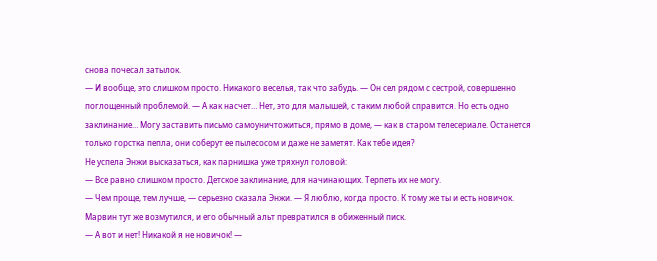снова почесал затылок.
— И вообще, это слишком просто. Никакого веселья, так что забудь. — Он сел рядом с сестрой, совершенно поглощенный проблемой. — А как насчет… Нет, это для малышей, с таким любой справится. Но есть одно заклинание… Могу заставить письмо самоуничтожиться, прямо в доме, — как в старом телесериале. Останется только горстка пепла, они соберут ее пылесосом и даже не заметят. Как тебе идея?
Не успела Энжи высказаться, как парнишка уже тряхнул головой:
— Все равно слишком просто. Детское заклинание, для начинающих. Терпеть их не могу.
— Чем проще, тем лучше, — серьезно сказала Энжи. — Я люблю, когда просто. К тому же ты и есть новичок.
Марвин тут же возмутился, и его обычный альт превратился в обиженный писк.
— А вот и нет! Никакой я не новичок! —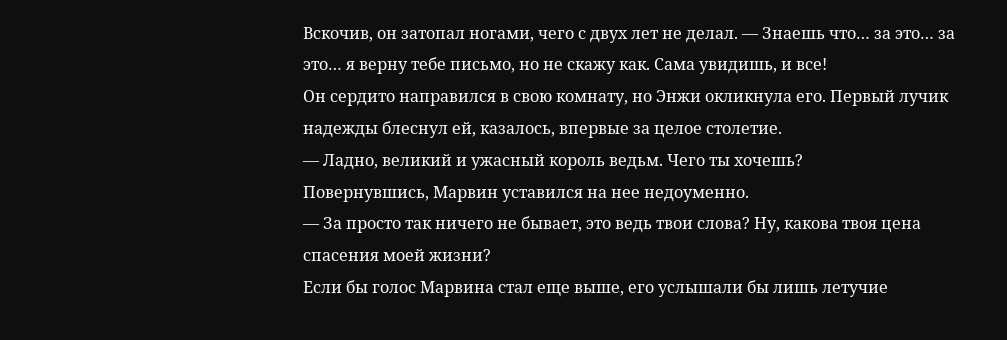Вскочив, он затопал ногами, чего с двух лет не делал. — Знаешь что… за это… за это… я верну тебе письмо, но не скажу как. Сама увидишь, и все!
Он сердито направился в свою комнату, но Энжи окликнула его. Первый лучик надежды блеснул ей, казалось, впервые за целое столетие.
— Ладно, великий и ужасный король ведьм. Чего ты хочешь?
Повернувшись, Марвин уставился на нее недоуменно.
— За просто так ничего не бывает, это ведь твои слова? Ну, какова твоя цена спасения моей жизни?
Если бы голос Марвина стал еще выше, его услышали бы лишь летучие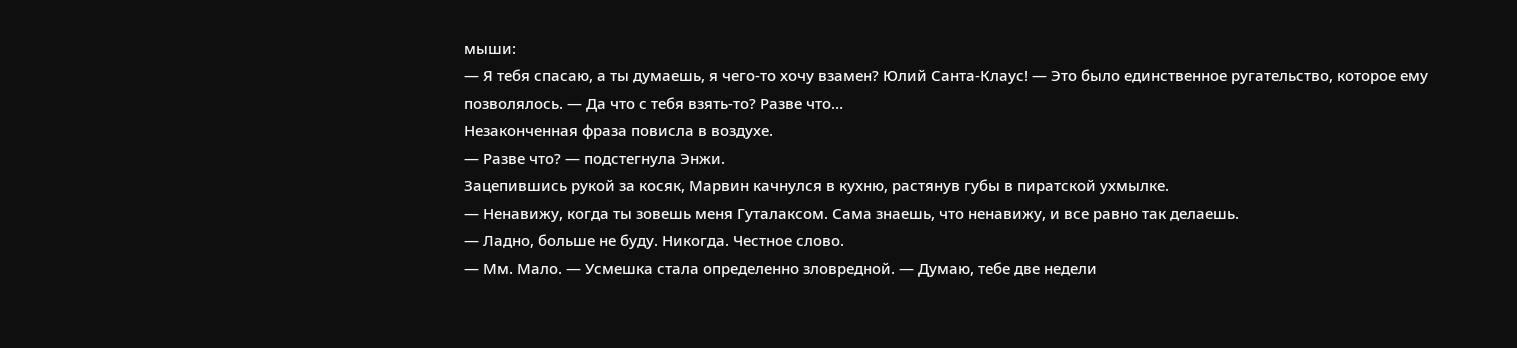мыши:
— Я тебя спасаю, а ты думаешь, я чего-то хочу взамен? Юлий Санта-Клаус! — Это было единственное ругательство, которое ему позволялось. — Да что с тебя взять-то? Разве что…
Незаконченная фраза повисла в воздухе.
— Разве что? — подстегнула Энжи.
Зацепившись рукой за косяк, Марвин качнулся в кухню, растянув губы в пиратской ухмылке.
— Ненавижу, когда ты зовешь меня Гуталаксом. Сама знаешь, что ненавижу, и все равно так делаешь.
— Ладно, больше не буду. Никогда. Честное слово.
— Мм. Мало. — Усмешка стала определенно зловредной. — Думаю, тебе две недели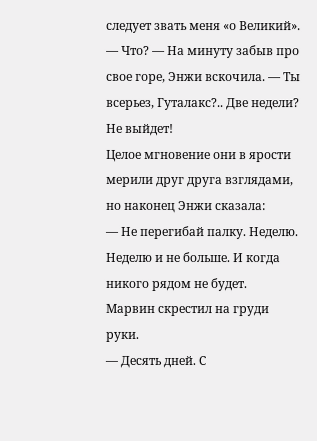следует звать меня «о Великий».
— Что? — На минуту забыв про свое горе, Энжи вскочила. — Ты всерьез, Гуталакс?.. Две недели? Не выйдет!
Целое мгновение они в ярости мерили друг друга взглядами, но наконец Энжи сказала:
— Не перегибай палку. Неделю. Неделю и не больше. И когда никого рядом не будет.
Марвин скрестил на груди руки.
— Десять дней. С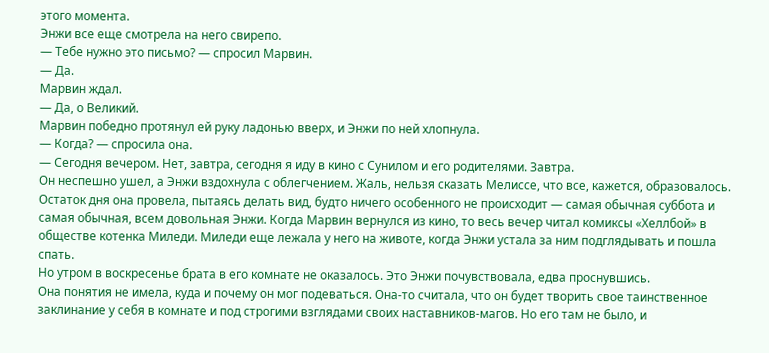этого момента.
Энжи все еще смотрела на него свирепо.
— Тебе нужно это письмо? — спросил Марвин.
— Да.
Марвин ждал.
— Да, о Великий.
Марвин победно протянул ей руку ладонью вверх, и Энжи по ней хлопнула.
— Когда? — спросила она.
— Сегодня вечером. Нет, завтра, сегодня я иду в кино с Сунилом и его родителями. Завтра.
Он неспешно ушел, а Энжи вздохнула с облегчением. Жаль, нельзя сказать Мелиссе, что все, кажется, образовалось. Остаток дня она провела, пытаясь делать вид, будто ничего особенного не происходит — самая обычная суббота и самая обычная, всем довольная Энжи. Когда Марвин вернулся из кино, то весь вечер читал комиксы «Хеллбой» в обществе котенка Миледи. Миледи еще лежала у него на животе, когда Энжи устала за ним подглядывать и пошла спать.
Но утром в воскресенье брата в его комнате не оказалось. Это Энжи почувствовала, едва проснувшись.
Она понятия не имела, куда и почему он мог подеваться. Она-то считала, что он будет творить свое таинственное заклинание у себя в комнате и под строгими взглядами своих наставников-магов. Но его там не было, и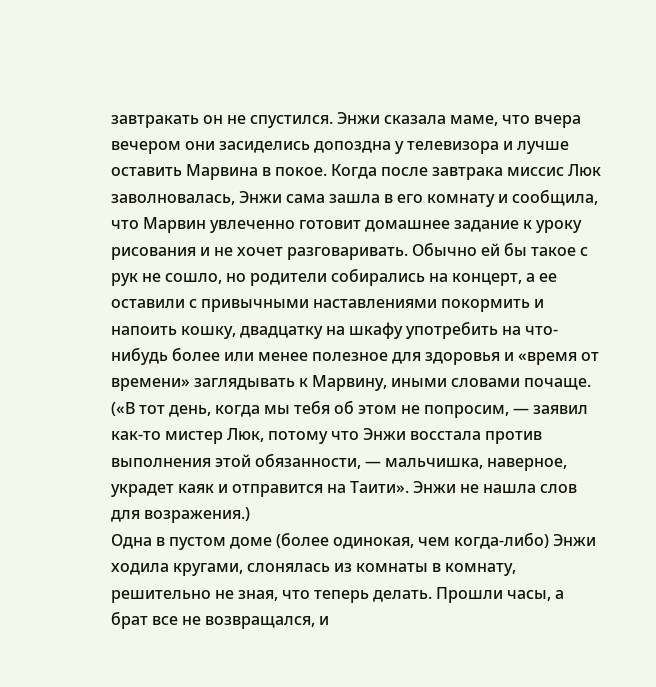завтракать он не спустился. Энжи сказала маме, что вчера вечером они засиделись допоздна у телевизора и лучше оставить Марвина в покое. Когда после завтрака миссис Люк заволновалась, Энжи сама зашла в его комнату и сообщила, что Марвин увлеченно готовит домашнее задание к уроку рисования и не хочет разговаривать. Обычно ей бы такое с рук не сошло, но родители собирались на концерт, а ее оставили с привычными наставлениями покормить и напоить кошку, двадцатку на шкафу употребить на что-нибудь более или менее полезное для здоровья и «время от времени» заглядывать к Марвину, иными словами почаще. («В тот день, когда мы тебя об этом не попросим, — заявил как-то мистер Люк, потому что Энжи восстала против выполнения этой обязанности, — мальчишка, наверное, украдет каяк и отправится на Таити». Энжи не нашла слов для возражения.)
Одна в пустом доме (более одинокая, чем когда-либо) Энжи ходила кругами, слонялась из комнаты в комнату, решительно не зная, что теперь делать. Прошли часы, а брат все не возвращался, и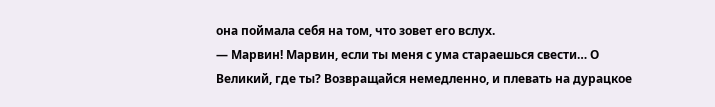она поймала себя на том, что зовет его вслух.
— Марвин! Марвин, если ты меня с ума стараешься свести… О Великий, где ты? Возвращайся немедленно, и плевать на дурацкое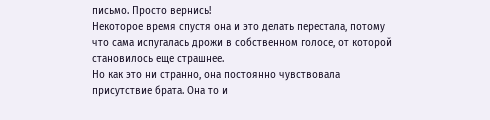письмо. Просто вернись!
Некоторое время спустя она и это делать перестала, потому что сама испугалась дрожи в собственном голосе, от которой становилось еще страшнее.
Но как это ни странно, она постоянно чувствовала присутствие брата. Она то и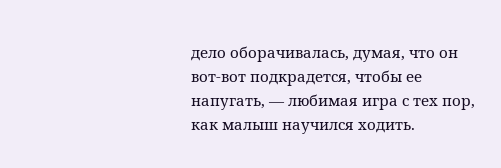дело оборачивалась, думая, что он вот-вот подкрадется, чтобы ее напугать, — любимая игра с тех пор, как малыш научился ходить.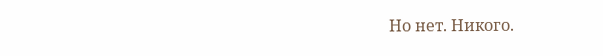Но нет. Никого.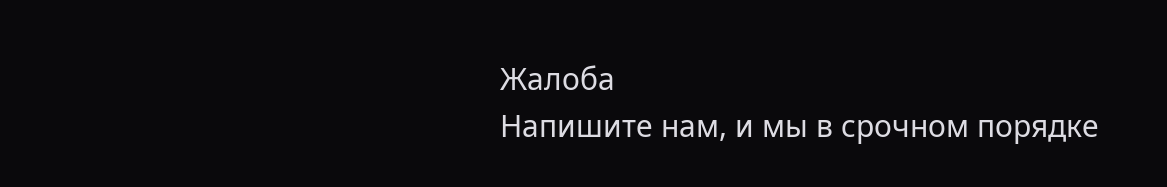Жалоба
Напишите нам, и мы в срочном порядке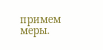примем меры.